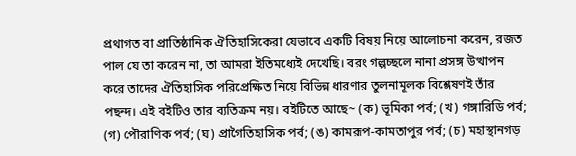প্রথাগত বা প্রাতিষ্ঠানিক ঐতিহাসিকেরা যেভাবে একটি বিষয় নিয়ে আলোচনা করেন, রজত পাল যে তা করেন না, তা আমরা ইতিমধ্যেই দেখেছি। বরং গল্পচ্ছলে নানা প্রসঙ্গ উত্থাপন করে তাদের ঐতিহাসিক পরিপ্রেক্ষিত নিয়ে বিভিন্ন ধারণার তুলনামূলক বিশ্লেষণই তাঁর পছন্দ। এই বইটিও তার ব্যতিক্রম নয়। বইটিতে আছে~ (ক) ভূমিকা পর্ব; (খ) গঙ্গারিডি পর্ব; (গ) পৌরাণিক পর্ব; (ঘ) প্রাগৈতিহাসিক পর্ব; (ঙ) কামরূপ-কামতাপুর পর্ব; (চ) মহাস্থানগড়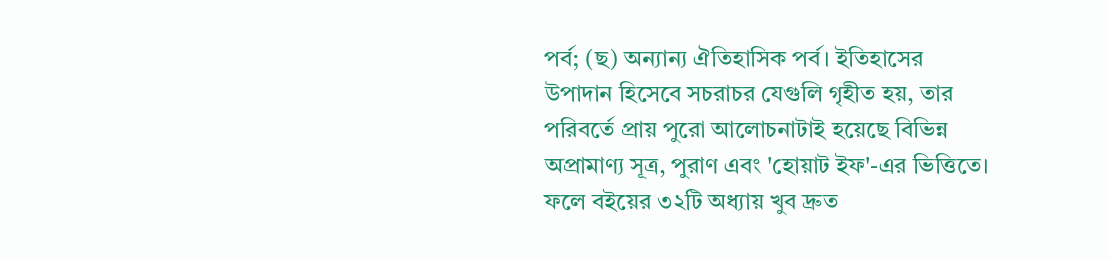পর্ব; (ছ) অন্যান্য ঐতিহাসিক পর্ব। ইতিহাসের উপাদান হিসেবে সচরাচর যেগুলি গৃহীত হয়, তার পরিবর্তে প্রায় পুরো আলোচনাটাই হয়েছে বিভিন্ন অপ্রামাণ্য সূত্র, পুরাণ এবং 'হোয়াট ইফ'-এর ভিত্তিতে। ফলে বইয়ের ৩২টি অধ্যায় খুব দ্রুত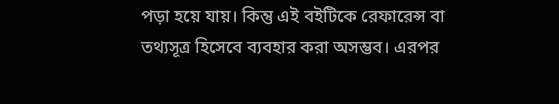পড়া হয়ে যায়। কিন্তু এই বইটিকে রেফারেন্স বা তথ্যসূত্র হিসেবে ব্যবহার করা অসম্ভব। এরপর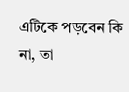এটিকে পড়বেন কি না, তা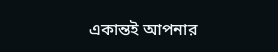একান্তই আপনার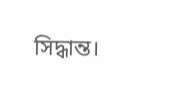সিদ্ধান্ত।